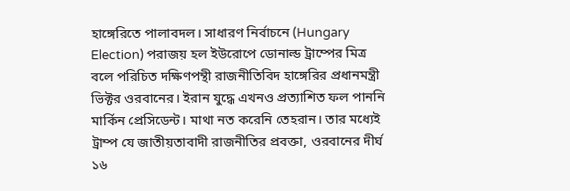হাঙ্গেরিতে পালাবদল। সাধারণ নির্বাচনে (Hungary Election) পরাজয় হল ইউরোপে ডোনাল্ড ট্রাম্পের মিত্র বলে পরিচিত দক্ষিণপন্থী রাজনীতিবিদ হাঙ্গেরির প্রধানমন্ত্রী ভিক্টর ওরবানের। ইরান যুদ্ধে এখনও প্রত্যাশিত ফল পাননি মার্কিন প্রেসিডেন্ট। মাথা নত করেনি তেহরান। তার মধ্যেই ট্রাম্প যে জাতীয়তাবাদী রাজনীতির প্রবক্তা, ওরবানের দীর্ঘ ১৬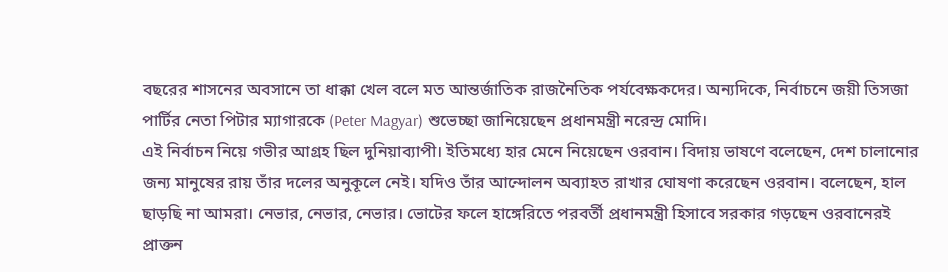বছরের শাসনের অবসানে তা ধাক্কা খেল বলে মত আন্তর্জাতিক রাজনৈতিক পর্যবেক্ষকদের। অন্যদিকে, নির্বাচনে জয়ী তিসজা পার্টির নেতা পিটার ম্যাগারকে (Peter Magyar) শুভেচ্ছা জানিয়েছেন প্রধানমন্ত্রী নরেন্দ্র মোদি।
এই নির্বাচন নিয়ে গভীর আগ্রহ ছিল দুনিয়াব্যাপী। ইতিমধ্যে হার মেনে নিয়েছেন ওরবান। বিদায় ভাষণে বলেছেন, দেশ চালানোর জন্য মানুষের রায় তাঁর দলের অনুকূলে নেই। যদিও তাঁর আন্দোলন অব্যাহত রাখার ঘোষণা করেছেন ওরবান। বলেছেন, হাল ছাড়ছি না আমরা। নেভার, নেভার, নেভার। ভোটের ফলে হাঙ্গেরিতে পরবর্তী প্রধানমন্ত্রী হিসাবে সরকার গড়ছেন ওরবানেরই প্রাক্তন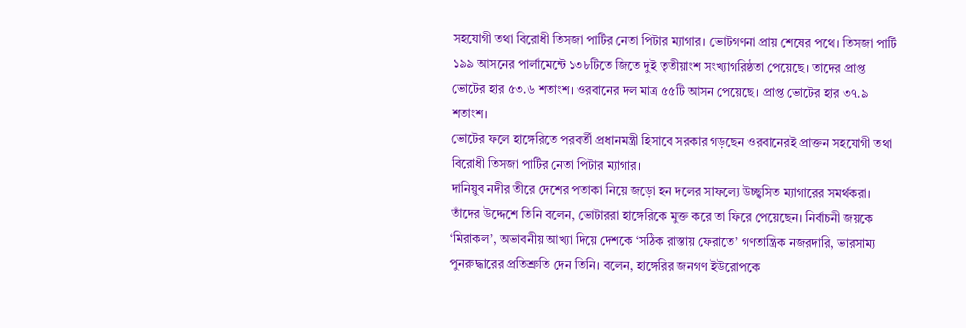সহযোগী তথা বিরোধী তিসজা পার্টির নেতা পিটার ম্যাগার। ভোটগণনা প্রায় শেষের পথে। তিসজা পার্টি ১৯৯ আসনের পার্লামেন্টে ১৩৮টিতে জিতে দুই তৃতীয়াংশ সংখ্যাগরিষ্ঠতা পেয়েছে। তাদের প্রাপ্ত ভোটের হার ৫৩.৬ শতাংশ। ওরবানের দল মাত্র ৫৫টি আসন পেয়েছে। প্রাপ্ত ভোটের হার ৩৭.৯ শতাংশ।
ভোটের ফলে হাঙ্গেরিতে পরবর্তী প্রধানমন্ত্রী হিসাবে সরকার গড়ছেন ওরবানেরই প্রাক্তন সহযোগী তথা বিরোধী তিসজা পার্টির নেতা পিটার ম্যাগার।
দানিয়ুব নদীর তীরে দেশের পতাকা নিয়ে জড়ো হন দলের সাফল্যে উচ্ছ্বসিত ম্যাগারের সমর্থকরা। তাঁদের উদ্দেশে তিনি বলেন, ভোটাররা হাঙ্গেরিকে মুক্ত করে তা ফিরে পেয়েছেন। নির্বাচনী জয়কে ‘মিরাকল’, অভাবনীয় আখ্যা দিয়ে দেশকে ‘সঠিক রাস্তায় ফেরাতে’ গণতান্ত্রিক নজরদারি, ভারসাম্য পুনরুদ্ধারের প্রতিশ্রুতি দেন তিনি। বলেন, হাঙ্গেরির জনগণ ইউরোপকে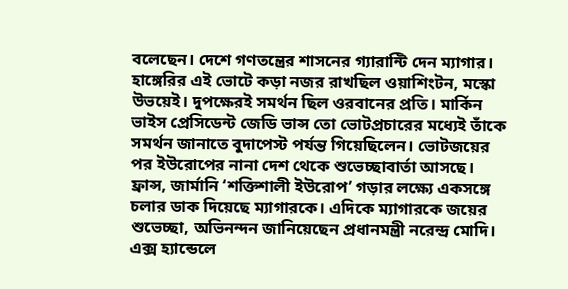বলেছেন। দেশে গণতন্ত্রের শাসনের গ্যারান্টি দেন ম্যাগার। হাঙ্গেরির এই ভোটে কড়া নজর রাখছিল ওয়াশিংটন, মস্কো উভয়েই। দুপক্ষেরই সমর্থন ছিল ওরবানের প্রতি। মার্কিন ভাইস প্রেসিডেন্ট জেডি ভান্স তো ভোটপ্রচারের মধ্যেই তাঁকে সমর্থন জানাতে বুদাপেস্ট পর্যন্ত গিয়েছিলেন। ভোটজয়ের পর ইউরোপের নানা দেশ থেকে শুভেচ্ছাবার্তা আসছে। ফ্রান্স, জার্মানি ‘শক্তিশালী ইউরোপ’ গড়ার লক্ষ্যে একসঙ্গে চলার ডাক দিয়েছে ম্যাগারকে। এদিকে ম্যাগারকে জয়ের শুভেচ্ছা, অভিনন্দন জানিয়েছেন প্রধানমন্ত্রী নরেন্দ্র মোদি।
এক্স হ্যান্ডেলে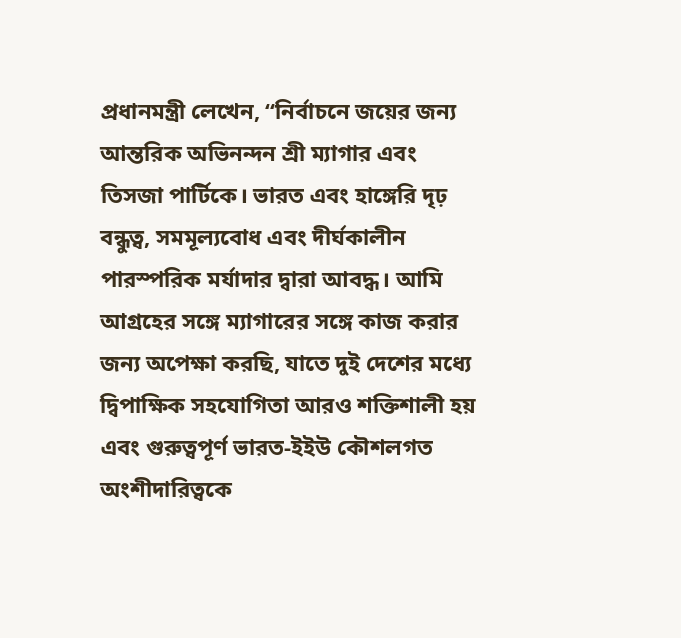প্রধানমন্ত্রী লেখেন, “নির্বাচনে জয়ের জন্য আন্তরিক অভিনন্দন শ্রী ম্যাগার এবং তিসজা পার্টিকে। ভারত এবং হাঙ্গেরি দৃঢ় বন্ধুত্ব, সমমূল্যবোধ এবং দীর্ঘকালীন পারস্পরিক মর্যাদার দ্বারা আবদ্ধ। আমি আগ্রহের সঙ্গে ম্যাগারের সঙ্গে কাজ করার জন্য অপেক্ষা করছি, যাতে দুই দেশের মধ্যে দ্বিপাক্ষিক সহযোগিতা আরও শক্তিশালী হয় এবং গুরুত্বপূর্ণ ভারত-ইইউ কৌশলগত অংশীদারিত্বকে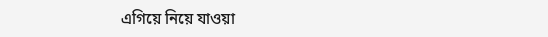এগিয়ে নিয়ে যাওয়া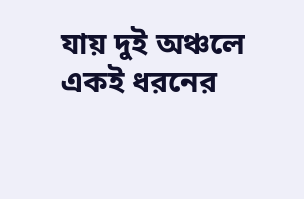যায় দুই অঞ্চলে একই ধরনের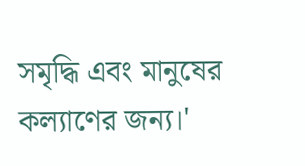সমৃদ্ধি এবং মানুষের কল্যাণের জন্য।'